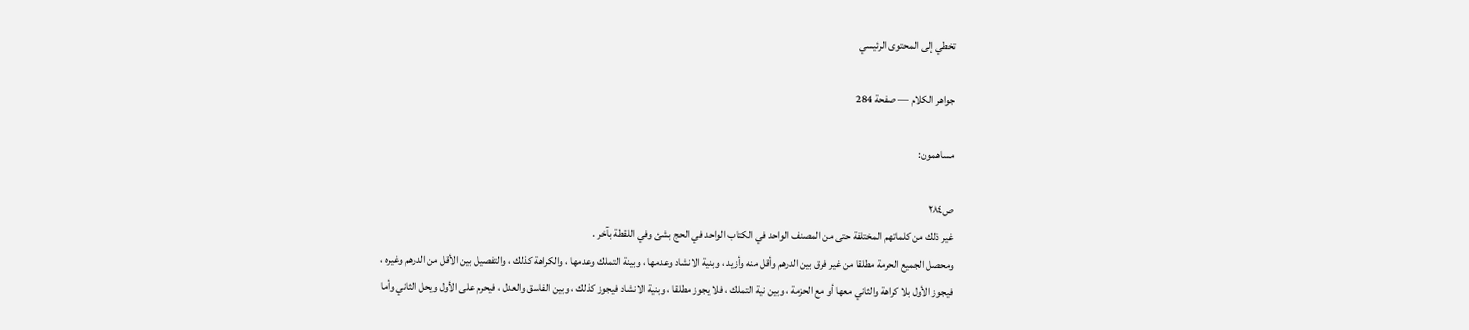تخطي إلى المحتوى الرئيسي

جواهر الكلام — صفحة 284

مساهمون:

ص٢٨٤
غير ذلك من كلماتهم المختلفة حتى من المصنف الواحد في الكتاب الواحد في الحج بشئ وفي اللقطة بآخر .
ومحصل الجميع الحرمة مطلقا من غير فرق بين الدرهم وأقل منه وأزيد ، وبنية الانشاد وعدمها ، وبينة التملك وعدمها ، والكراهة كذلك ، والتفصيل بين الأقل من الدرهم وغيره ، فيجوز الأول بلا كراهة والثاني معها أو مع الحزمة ، وبين نية التملك ، فلا يجوز مطلقا ، وبنية الانشاد فيجوز كذلك ، وبين الفاسق والعدل ، فيحرم على الأول ويحل الثاني وأما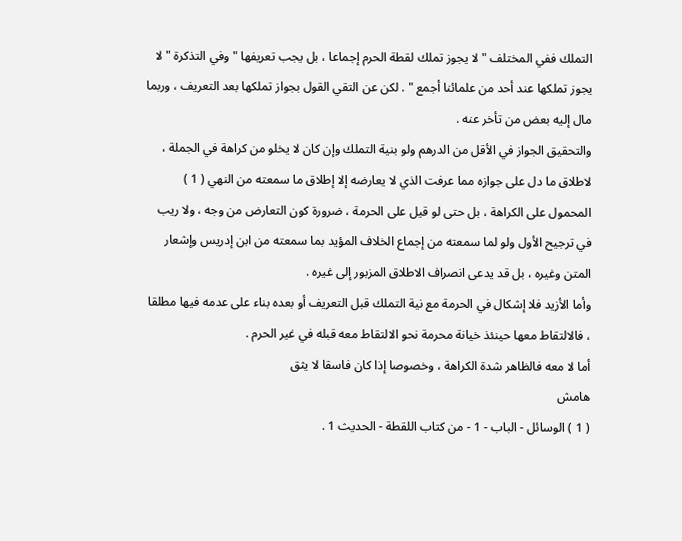التملك ففي المختلف " لا يجوز تملك لقطة الحرم إجماعا ، بل يجب تعريفها " وفي التذكرة " لا يجوز تملكها عند أحد من علمائنا أجمع " . لكن عن التقي القول بجواز تملكها بعد التعريف ، وربما مال إليه بعض من تأخر عنه .
والتحقيق الجواز في الأقل من الدرهم ولو بنية التملك وإن كان لا يخلو من كراهة في الجملة ، لاطلاق ما دل على جوازه مما عرفت الذي لا يعارضه إلا إطلاق ما سمعته من النهي ( 1 ) المحمول على الكراهة ، بل حتى لو قيل على الحرمة ، ضرورة كون التعارض من وجه ، ولا ريب في ترجيح الأول ولو لما سمعته من إجماع الخلاف المؤيد بما سمعته من ابن إدريس وإشعار المتن وغيره ، بل قد يدعى انصراف الاطلاق المزبور إلى غيره .
وأما الأزيد فلا إشكال في الحرمة مع نية التملك قبل التعريف أو بعده بناء على عدمه فيها مطلقا ، فالالتقاط معها حينئذ خيانة محرمة نحو الالتقاط معه قبله في غير الحرم .
أما لا معه فالظاهر شدة الكراهة ، وخصوصا إذا كان فاسقا لا يثق
هامش
( 1 ) الوسائل - الباب - 1 - من كتاب اللقطة - الحديث 1 .